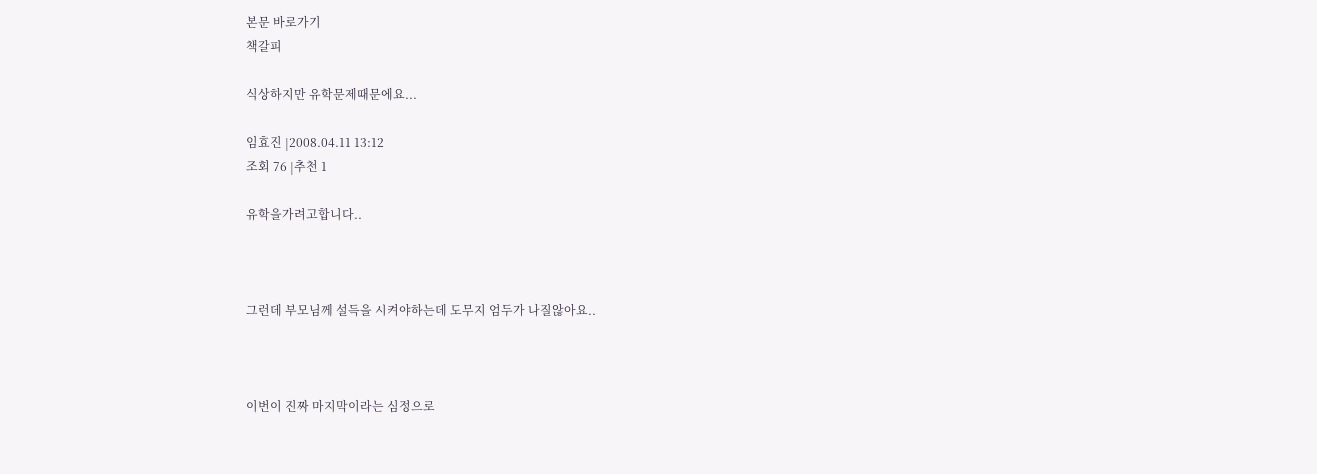본문 바로가기
책갈피

식상하지만 유학문제때문에요...

임효진 |2008.04.11 13:12
조회 76 |추천 1

유학을가려고합니다..



그런데 부모님께 설득을 시켜야하는데 도무지 엄두가 나질않아요..



이번이 진짜 마지막이라는 심정으로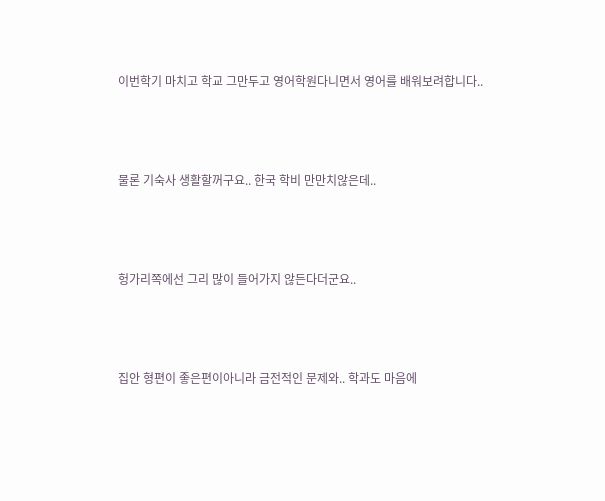이번학기 마치고 학교 그만두고 영어학원다니면서 영어를 배워보려합니다..



물론 기숙사 생활할꺼구요.. 한국 학비 만만치않은데..



헝가리쪽에선 그리 많이 들어가지 않든다더군요..



집안 형편이 좋은편이아니라 금전적인 문제와.. 학과도 마음에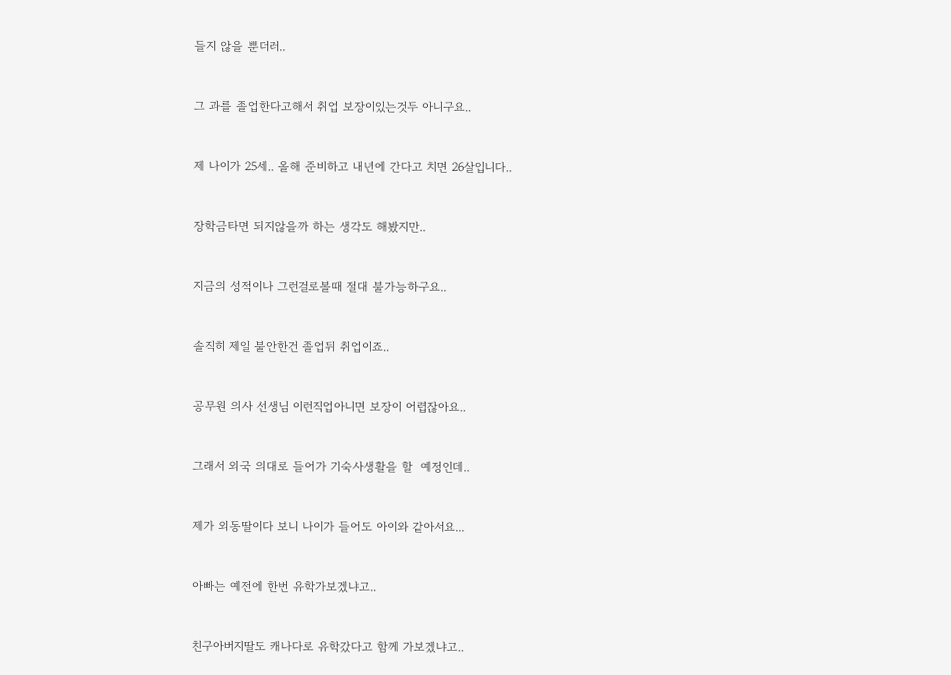들지 않을 뿐더러..



그 과를 졸업한다고해서 취업 보장이있는것두 아니구요..



제 나이가 25세.. 올해 준비하고 내년에 간다고 치면 26살입니다..



장학금타면 되지않을까 하는 생각도 해봤지만..



지금의 성적이나 그런걸로볼때 절대 불가능하구요..



솔직히 제일 불안한건 졸업뒤 취업이죠..



공무원 의사 선생님 이런직업아니면 보장이 어렵잖아요..



그래서 외국 의대로 들어가 기숙사생활을 할  예정인데..



제가 외동딸이다 보니 나이가 들어도 아이와 같아서요...



아빠는 예전에 한번 유학가보겠냐고..



친구아버지딸도 캐나다로 유학갔다고 함께 가보겠냐고..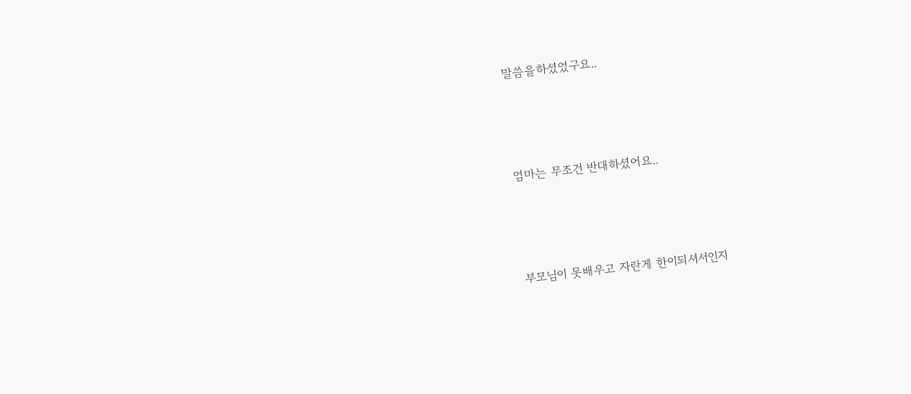말씀을하셨었구요..



엄마는 무조건 반대하셨어요..



부모님이 못배우고 자란게 한이되셔서인지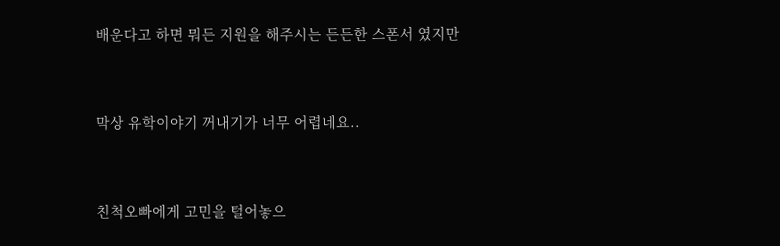배운다고 하면 뭐든 지원을 해주시는 든든한 스폰서 였지만



막상 유학이야기 꺼내기가 너무 어렵네요..



친척오빠에게 고민을 털어놓으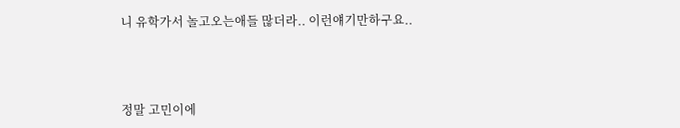니 유학가서 놀고오는애들 많더라.. 이런얘기만하구요..



정말 고민이에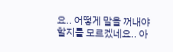요.. 어떻게 말을 꺼내야할지를 모르겠네요.. 아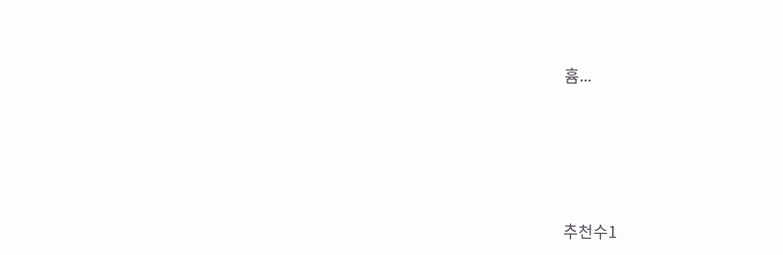흄...





추천수1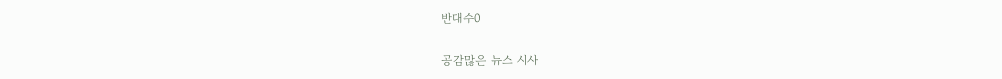반대수0

공감많은 뉴스 시사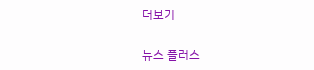더보기

뉴스 플러스